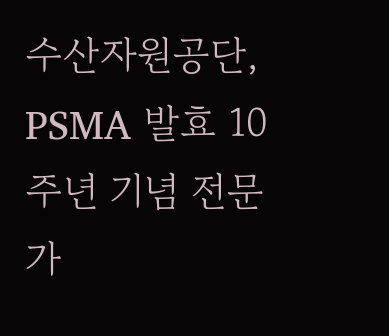수산자원공단, PSMA 발효 10주년 기념 전문가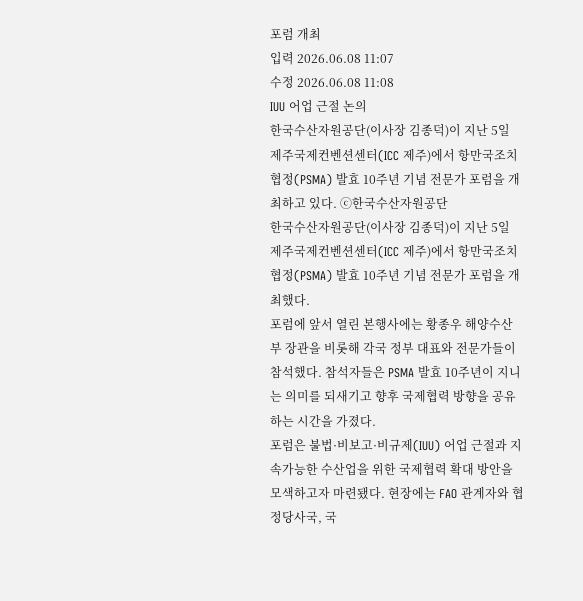포럼 개최
입력 2026.06.08 11:07
수정 2026.06.08 11:08
IUU 어업 근절 논의
한국수산자원공단(이사장 김종덕)이 지난 5일 제주국제컨벤션센터(ICC 제주)에서 항만국조치협정(PSMA) 발효 10주년 기념 전문가 포럼을 개최하고 있다. ⓒ한국수산자원공단
한국수산자원공단(이사장 김종덕)이 지난 5일 제주국제컨벤션센터(ICC 제주)에서 항만국조치협정(PSMA) 발효 10주년 기념 전문가 포럼을 개최했다.
포럼에 앞서 열린 본행사에는 황종우 해양수산부 장관을 비롯해 각국 정부 대표와 전문가들이 참석했다. 참석자들은 PSMA 발효 10주년이 지니는 의미를 되새기고 향후 국제협력 방향을 공유하는 시간을 가졌다.
포럼은 불법·비보고·비규제(IUU) 어업 근절과 지속가능한 수산업을 위한 국제협력 확대 방안을 모색하고자 마련됐다. 현장에는 FAO 관계자와 협정당사국, 국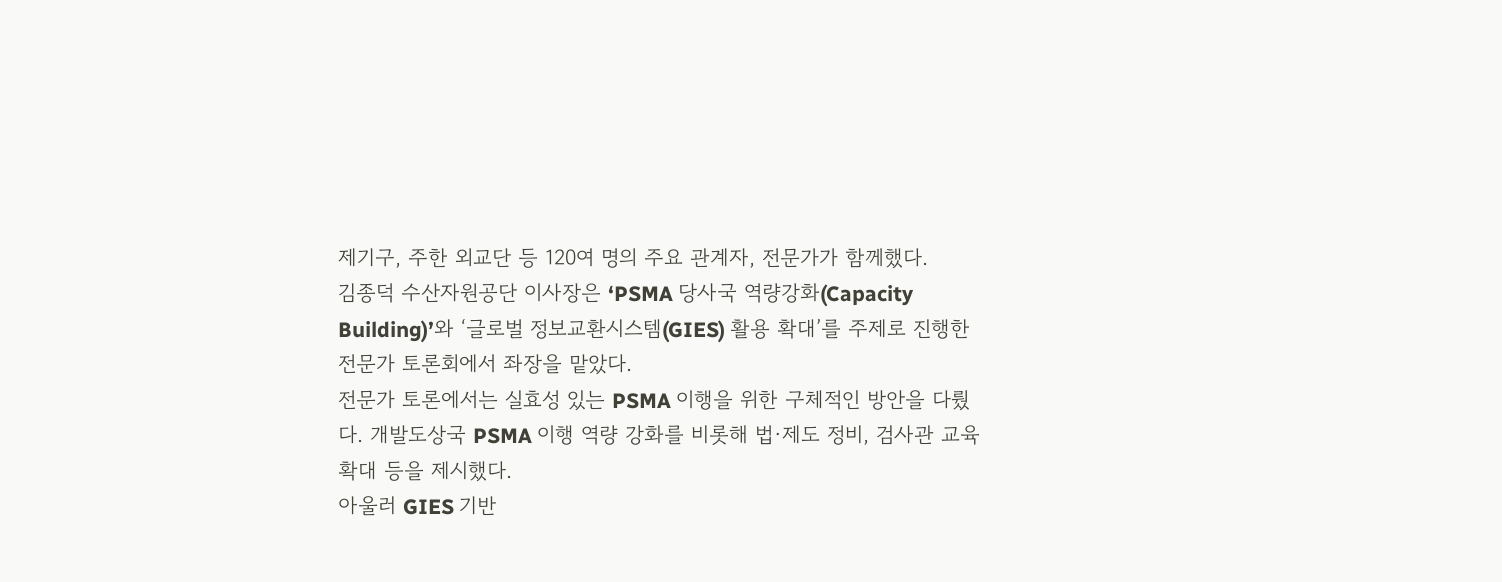제기구, 주한 외교단 등 120여 명의 주요 관계자, 전문가가 함께했다.
김종덕 수산자원공단 이사장은 ‘PSMA 당사국 역량강화(Capacity Building)’와 ‘글로벌 정보교환시스템(GIES) 활용 확대’를 주제로 진행한 전문가 토론회에서 좌장을 맡았다.
전문가 토론에서는 실효성 있는 PSMA 이행을 위한 구체적인 방안을 다뤘다. 개발도상국 PSMA 이행 역량 강화를 비롯해 법·제도 정비, 검사관 교육 확대 등을 제시했다.
아울러 GIES 기반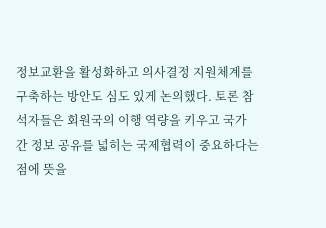정보교환을 활성화하고 의사결정 지원체계를 구축하는 방안도 심도 있게 논의했다. 토론 참석자들은 회원국의 이행 역량을 키우고 국가 간 정보 공유를 넓히는 국제협력이 중요하다는 점에 뜻을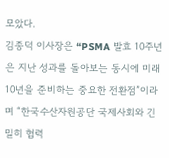모았다.
김종덕 이사장은 “PSMA 발효 10주년은 지난 성과를 돌아보는 동시에 미래 10년을 준비하는 중요한 전환점”이라며 “한국수산자원공단 국제사회와 긴밀히 협력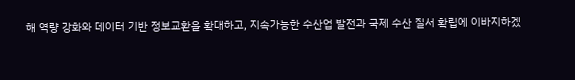해 역량 강화와 데이터 기반 정보교환을 확대하고, 지속가능한 수산업 발전과 국제 수산 질서 확립에 이바지하겠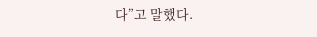다”고 말했다.